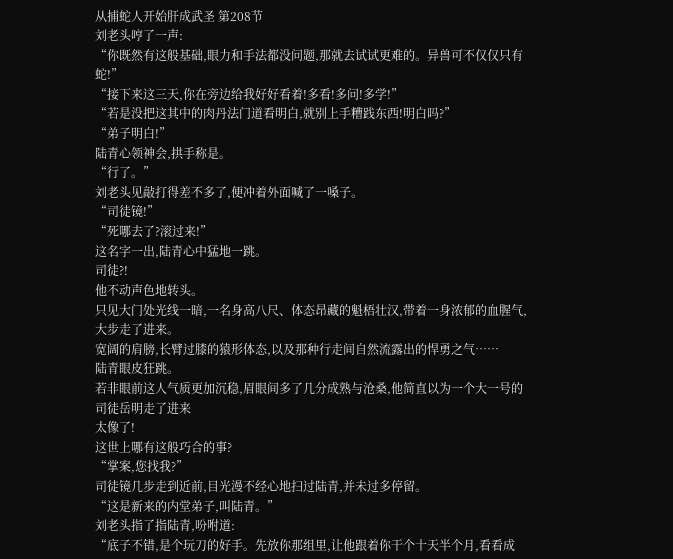从捕蛇人开始肝成武圣 第208节
刘老头哼了一声:
“你既然有这般基础,眼力和手法都没问题,那就去试试更难的。异兽可不仅仅只有蛇!”
“接下来这三天,你在旁边给我好好看着!多看!多问!多学!”
“若是没把这其中的肉丹法门道看明白,就别上手糟践东西!明白吗?”
“弟子明白!”
陆青心领神会,拱手称是。
“行了。”
刘老头见敲打得差不多了,便冲着外面喊了一嗓子。
“司徒镜!”
“死哪去了?滚过来!”
这名字一出,陆青心中猛地一跳。
司徒?!
他不动声色地转头。
只见大门处光线一暗,一名身高八尺、体态昂藏的魁梧壮汉,带着一身浓郁的血腥气,大步走了进来。
宽阔的肩膀,长臂过膝的猿形体态,以及那种行走间自然流露出的悍勇之气……
陆青眼皮狂跳。
若非眼前这人气质更加沉稳,眉眼间多了几分成熟与沧桑,他简直以为一个大一号的司徒岳明走了进来
太像了!
这世上哪有这般巧合的事?
“掌案,您找我?”
司徒镜几步走到近前,目光漫不经心地扫过陆青,并未过多停留。
“这是新来的内堂弟子,叫陆青。”
刘老头指了指陆青,吩咐道:
“底子不错,是个玩刀的好手。先放你那组里,让他跟着你干个十天半个月,看看成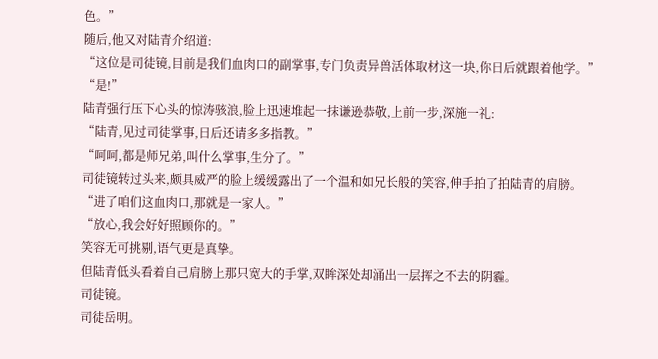色。”
随后,他又对陆青介绍道:
“这位是司徒镜,目前是我们血肉口的副掌事,专门负责异兽活体取材这一块,你日后就跟着他学。”
“是!”
陆青强行压下心头的惊涛骇浪,脸上迅速堆起一抹谦逊恭敬,上前一步,深施一礼:
“陆青,见过司徒掌事,日后还请多多指教。”
“呵呵,都是师兄弟,叫什么掌事,生分了。”
司徒镜转过头来,颇具威严的脸上缓缓露出了一个温和如兄长般的笑容,伸手拍了拍陆青的肩膀。
“进了咱们这血肉口,那就是一家人。”
“放心,我会好好照顾你的。”
笑容无可挑剔,语气更是真挚。
但陆青低头看着自己肩膀上那只宽大的手掌,双眸深处却涌出一层挥之不去的阴霾。
司徒镜。
司徒岳明。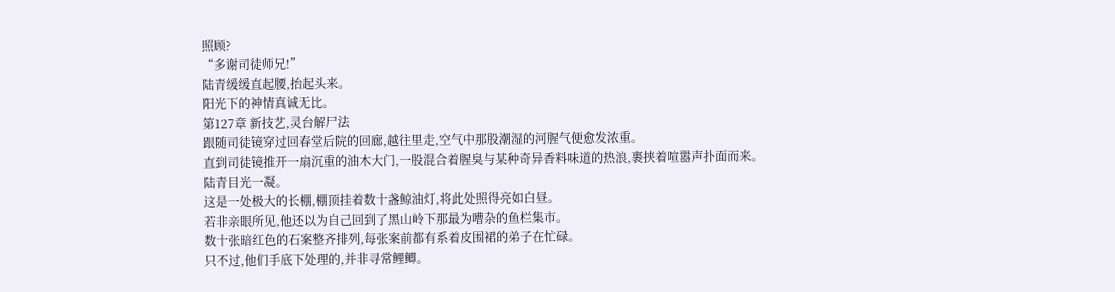照顾?
“多谢司徒师兄!”
陆青缓缓直起腰,抬起头来。
阳光下的神情真诚无比。
第127章 新技艺,灵台解尸法
跟随司徒镜穿过回春堂后院的回廊,越往里走,空气中那股潮湿的河腥气便愈发浓重。
直到司徒镜推开一扇沉重的油木大门,一股混合着腥臭与某种奇异香料味道的热浪,裹挟着喧嚣声扑面而来。
陆青目光一凝。
这是一处极大的长棚,棚顶挂着数十盏鲸油灯,将此处照得亮如白昼。
若非亲眼所见,他还以为自己回到了黑山岭下那最为嘈杂的鱼栏集市。
数十张暗红色的石案整齐排列,每张案前都有系着皮围裙的弟子在忙碌。
只不过,他们手底下处理的,并非寻常鲤鲫。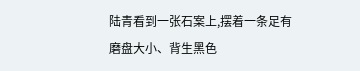陆青看到一张石案上,摆着一条足有磨盘大小、背生黑色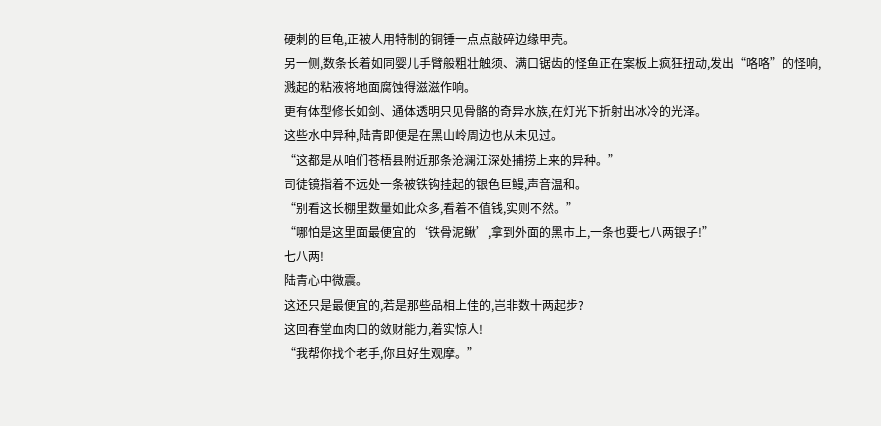硬刺的巨龟,正被人用特制的铜锤一点点敲碎边缘甲壳。
另一侧,数条长着如同婴儿手臂般粗壮触须、满口锯齿的怪鱼正在案板上疯狂扭动,发出“咯咯”的怪响,溅起的粘液将地面腐蚀得滋滋作响。
更有体型修长如剑、通体透明只见骨骼的奇异水族,在灯光下折射出冰冷的光泽。
这些水中异种,陆青即便是在黑山岭周边也从未见过。
“这都是从咱们苍梧县附近那条沧澜江深处捕捞上来的异种。”
司徒镜指着不远处一条被铁钩挂起的银色巨鳗,声音温和。
“别看这长棚里数量如此众多,看着不值钱,实则不然。”
“哪怕是这里面最便宜的‘铁骨泥鳅’,拿到外面的黑市上,一条也要七八两银子!”
七八两!
陆青心中微震。
这还只是最便宜的,若是那些品相上佳的,岂非数十两起步?
这回春堂血肉口的敛财能力,着实惊人!
“我帮你找个老手,你且好生观摩。”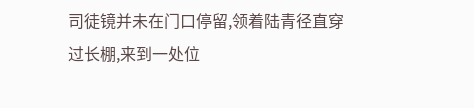司徒镜并未在门口停留,领着陆青径直穿过长棚,来到一处位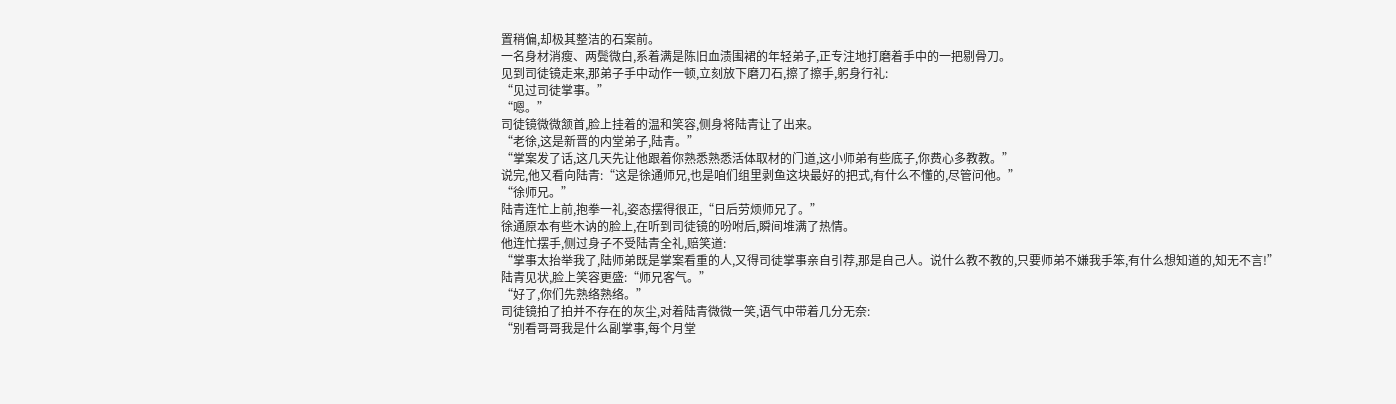置稍偏,却极其整洁的石案前。
一名身材消瘦、两鬓微白,系着满是陈旧血渍围裙的年轻弟子,正专注地打磨着手中的一把剔骨刀。
见到司徒镜走来,那弟子手中动作一顿,立刻放下磨刀石,擦了擦手,躬身行礼:
“见过司徒掌事。”
“嗯。”
司徒镜微微颔首,脸上挂着的温和笑容,侧身将陆青让了出来。
“老徐,这是新晋的内堂弟子,陆青。”
“掌案发了话,这几天先让他跟着你熟悉熟悉活体取材的门道,这小师弟有些底子,你费心多教教。”
说完,他又看向陆青:“这是徐通师兄,也是咱们组里剥鱼这块最好的把式,有什么不懂的,尽管问他。”
“徐师兄。”
陆青连忙上前,抱拳一礼,姿态摆得很正,“日后劳烦师兄了。”
徐通原本有些木讷的脸上,在听到司徒镜的吩咐后,瞬间堆满了热情。
他连忙摆手,侧过身子不受陆青全礼,赔笑道:
“掌事太抬举我了,陆师弟既是掌案看重的人,又得司徒掌事亲自引荐,那是自己人。说什么教不教的,只要师弟不嫌我手笨,有什么想知道的,知无不言!”
陆青见状,脸上笑容更盛:“师兄客气。”
“好了,你们先熟络熟络。”
司徒镜拍了拍并不存在的灰尘,对着陆青微微一笑,语气中带着几分无奈:
“别看哥哥我是什么副掌事,每个月堂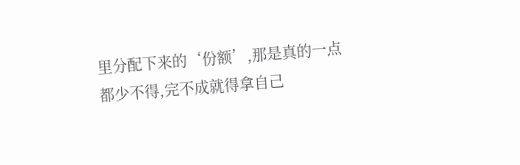里分配下来的‘份额’,那是真的一点都少不得,完不成就得拿自己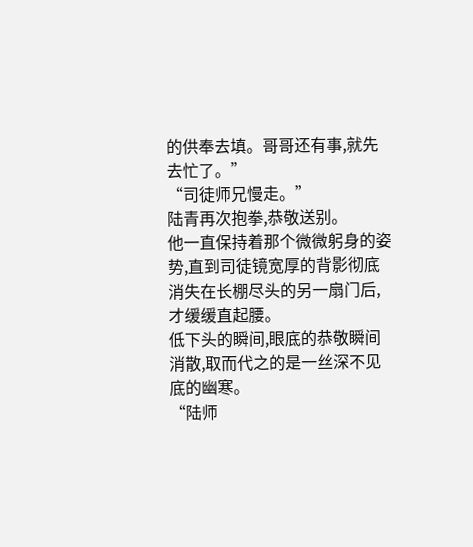的供奉去填。哥哥还有事,就先去忙了。”
“司徒师兄慢走。”
陆青再次抱拳,恭敬送别。
他一直保持着那个微微躬身的姿势,直到司徒镜宽厚的背影彻底消失在长棚尽头的另一扇门后,才缓缓直起腰。
低下头的瞬间,眼底的恭敬瞬间消散,取而代之的是一丝深不见底的幽寒。
“陆师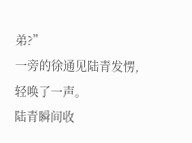弟?”
一旁的徐通见陆青发愣,轻唤了一声。
陆青瞬间收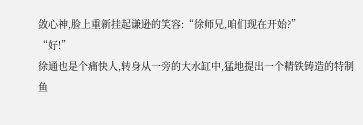敛心神,脸上重新挂起谦逊的笑容:“徐师兄,咱们现在开始?”
“好!”
徐通也是个痛快人,转身从一旁的大水缸中,猛地提出一个精铁铸造的特制鱼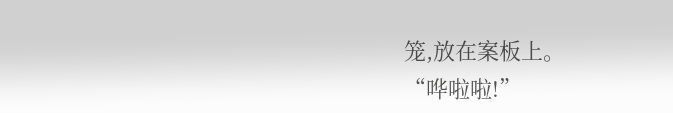笼,放在案板上。
“哗啦啦!”